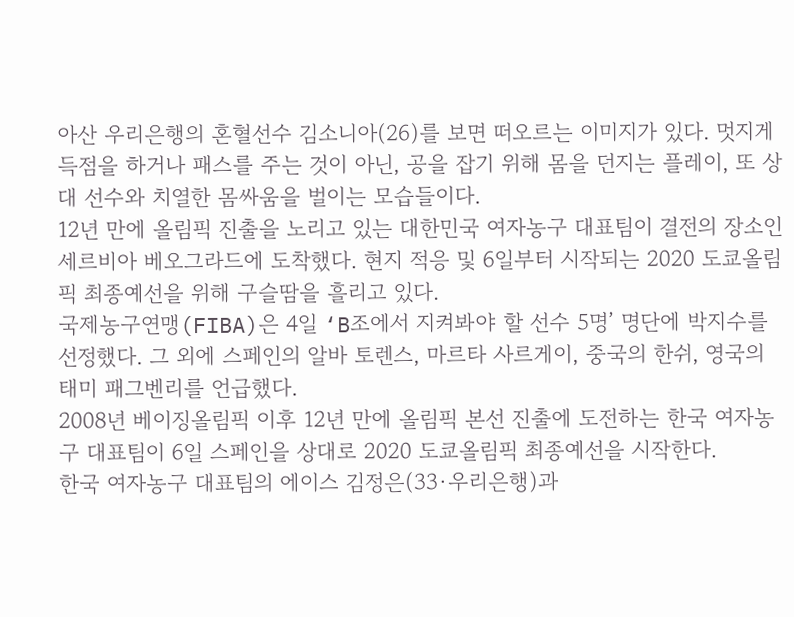아산 우리은행의 혼혈선수 김소니아(26)를 보면 떠오르는 이미지가 있다. 멋지게 득점을 하거나 패스를 주는 것이 아닌, 공을 잡기 위해 몸을 던지는 플레이, 또 상대 선수와 치열한 몸싸움을 벌이는 모습들이다.
12년 만에 올림픽 진출을 노리고 있는 대한민국 여자농구 대표팀이 결전의 장소인 세르비아 베오그라드에 도착했다. 현지 적응 및 6일부터 시작되는 2020 도쿄올림픽 최종예선을 위해 구슬땀을 흘리고 있다.
국제농구연맹(FIBA)은 4일 ‘B조에서 지켜봐야 할 선수 5명’ 명단에 박지수를 선정했다. 그 외에 스페인의 알바 토렌스, 마르타 사르게이, 중국의 한쉬, 영국의 태미 패그벤리를 언급했다.
2008년 베이징올림픽 이후 12년 만에 올림픽 본선 진출에 도전하는 한국 여자농구 대표팀이 6일 스페인을 상대로 2020 도쿄올림픽 최종예선을 시작한다.
한국 여자농구 대표팀의 에이스 김정은(33·우리은행)과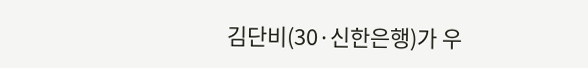김단비(30·신한은행)가 우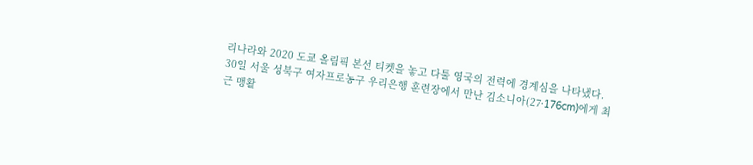리나라와 2020 도쿄 올림픽 본선 티켓을 놓고 다툴 영국의 전력에 경계심을 나타냈다.
30일 서울 성북구 여자프로농구 우리은행 훈련장에서 만난 김소니아(27·176cm)에게 최근 맹활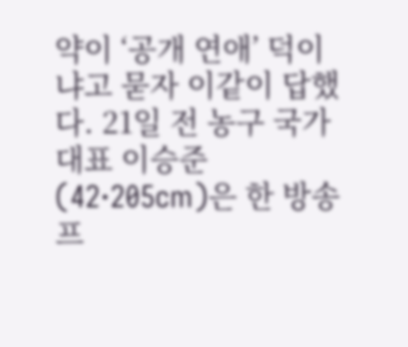약이 ‘공개 연애’ 덕이냐고 묻자 이같이 답했다. 21일 전 농구 국가대표 이승준(42·205cm)은 한 방송 프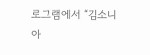로그램에서 “김소니아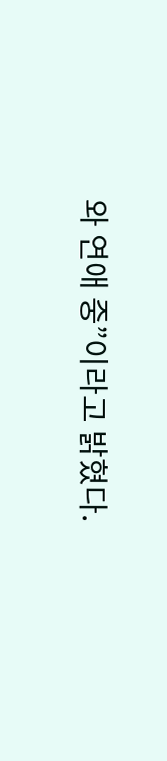와 연애 중”이라고 밝혔다.